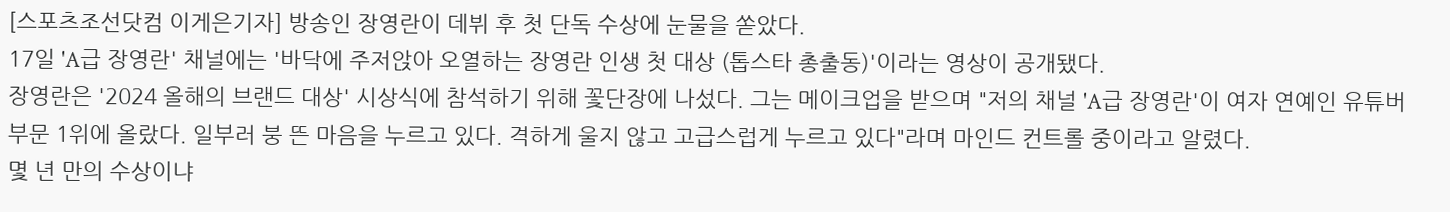[스포츠조선닷컴 이게은기자] 방송인 장영란이 데뷔 후 첫 단독 수상에 눈물을 쏟았다.
17일 'A급 장영란' 채널에는 '바닥에 주저앉아 오열하는 장영란 인생 첫 대상 (톱스타 총출동)'이라는 영상이 공개됐다.
장영란은 '2024 올해의 브랜드 대상' 시상식에 참석하기 위해 꽃단장에 나섰다. 그는 메이크업을 받으며 "저의 채널 'A급 장영란'이 여자 연예인 유튜버 부문 1위에 올랐다. 일부러 붕 뜬 마음을 누르고 있다. 격하게 울지 않고 고급스럽게 누르고 있다"라며 마인드 컨트롤 중이라고 알렸다.
몇 년 만의 수상이냐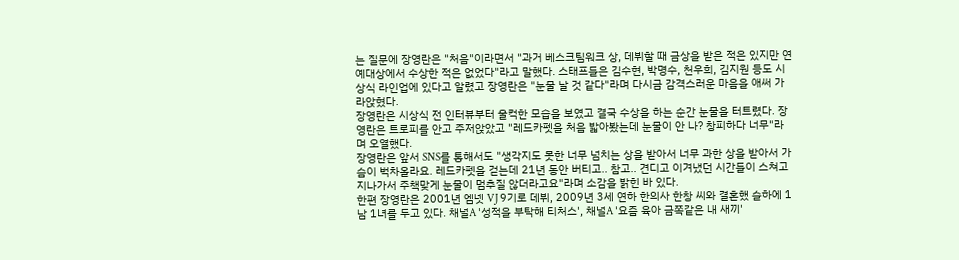는 질문에 장영란은 "처음"이라면서 "과거 베스크팀워크 상, 데뷔할 때 금상을 받은 적은 있지만 연예대상에서 수상한 적은 없었다"라고 말했다. 스태프들은 김수현, 박명수, 천우희, 김지원 등도 시상식 라인업에 있다고 알렸고 장영란은 "눈물 날 것 같다"라며 다시금 감격스러운 마음을 애써 가라앉혔다.
장영란은 시상식 전 인터뷰부터 울컥한 모습을 보였고 결국 수상을 하는 순간 눈물을 터트렸다. 장영란은 트로피를 안고 주저앉았고 "레드카펫을 처음 밟아봤는데 눈물이 안 나? 창피하다 너무"라며 오열했다.
장영란은 앞서 SNS를 통해서도 "생각지도 못한 너무 넘치는 상을 받아서 너무 과한 상을 받아서 가슴이 벅차올라요. 레드카펫을 걷는데 21년 동안 버티고.. 참고.. 견디고 이겨냈던 시간들이 스쳐고 지나가서 주책맞게 눈물이 멈추질 않더라고요"라며 소감을 밝힌 바 있다.
한편 장영란은 2001년 엠넷 VJ 9기로 데뷔, 2009년 3세 연하 한의사 한창 씨와 결혼했 슬하에 1남 1녀를 두고 있다. 채널A '성적을 부탁해 티처스', 채널A '요즘 육아 금쪽같은 내 새끼'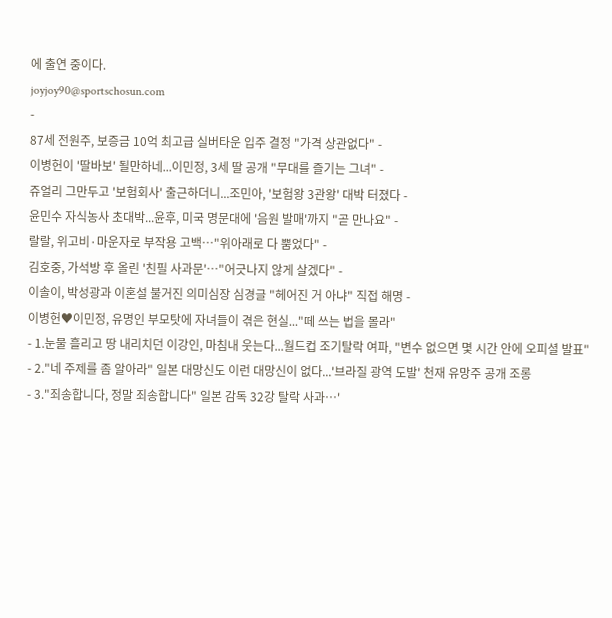에 출연 중이다.
joyjoy90@sportschosun.com
-
87세 전원주, 보증금 10억 최고급 실버타운 입주 결정 "가격 상관없다" -
이병헌이 '딸바보' 될만하네...이민정, 3세 딸 공개 "무대를 즐기는 그녀" -
쥬얼리 그만두고 '보험회사' 출근하더니...조민아, '보험왕 3관왕' 대박 터졌다 -
윤민수 자식농사 초대박...윤후, 미국 명문대에 '음원 발매'까지 "곧 만나요" -
랄랄, 위고비·마운자로 부작용 고백…"위아래로 다 뿜었다" -
김호중, 가석방 후 올린 '친필 사과문'…"어긋나지 않게 살겠다" -
이솔이, 박성광과 이혼설 불거진 의미심장 심경글 "헤어진 거 아냐" 직접 해명 -
이병헌♥이민정, 유명인 부모탓에 자녀들이 겪은 현실..."떼 쓰는 법을 몰라"
- 1.눈물 흘리고 땅 내리치던 이강인, 마침내 웃는다...월드컵 조기탈락 여파, "변수 없으면 몇 시간 안에 오피셜 발표"
- 2."네 주제를 좀 알아라" 일본 대망신도 이런 대망신이 없다...'브라질 광역 도발' 천재 유망주 공개 조롱
- 3."죄송합니다, 정말 죄송합니다" 일본 감독 32강 탈락 사과…'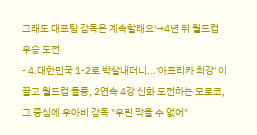그래도 대표팀 감독은 계속할래요'→4년 뒤 월드컵 우승 도전
- 4.대한민국 1-2로 박살내더니...'아프리카 최강' 이끌고 월드컵 돌풍, 2연속 4강 신화 도전하는 모로코, 그 중심에 우아비 감독 "우린 막을 수 없어"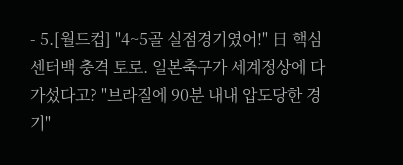- 5.[월드컵] "4~5골 실점경기였어!" 日 핵심센터백 충격 토로. 일본축구가 세계정상에 다가섰다고? "브라질에 90분 내내 압도당한 경기"